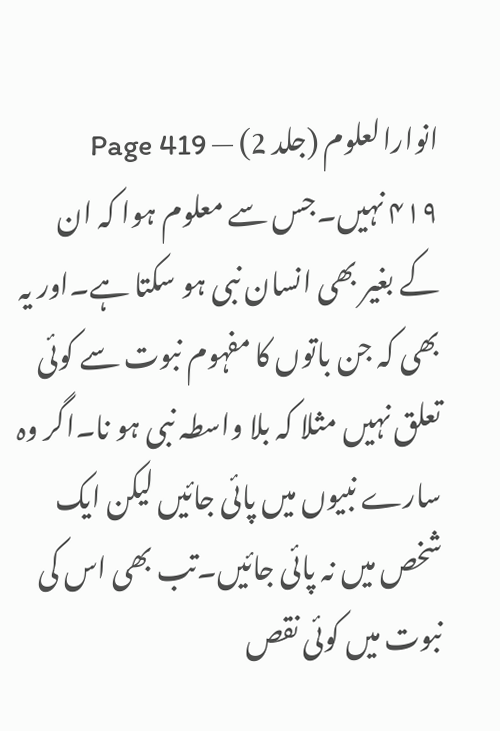انوارالعلوم (جلد 2) — Page 419
۴۱۹ نہیں۔جس سے معلوم ہوا کہ ان کے بغیر بھی انسان نبی ہو سکتا ہے۔اور یہ بھی کہ جن باتوں کا مفہوم نبوت سے کوئی تعلق نہیں مثلا کہ بلا واسطہ نبی ہو نا۔اگر وہ سارے نبیوں میں پائی جائیں لیکن ایک شخص میں نہ پائی جائیں۔تب بھی اس کی نبوت میں کوئی نقص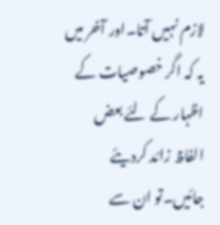لازم نہیں آتا۔اور آخر میں یہ کہ اگر خصوصیات کے اظہار کے لئے بعض الفاظ زائد کردیئے جائیں۔تو ان سے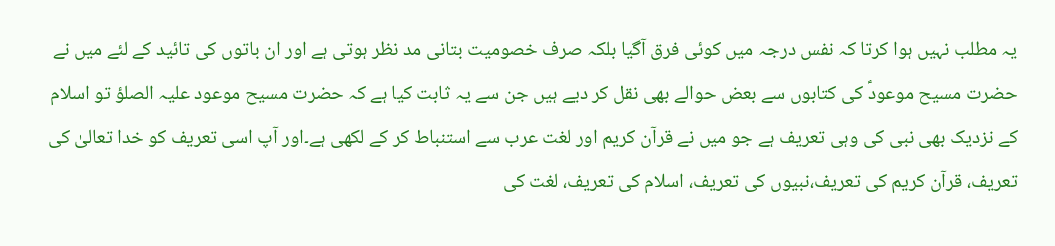یہ مطلب نہیں ہوا کرتا کہ نفس درجہ میں کوئی فرق آگیا بلکہ صرف خصومیت بتانی مد نظر ہوتی ہے اور ان باتوں کی تائید کے لئے میں نے حضرت مسیح موعودؑ کی کتابوں سے بعض حوالے بھی نقل کر دیے ہیں جن سے یہ ثابت کیا ہے کہ حضرت مسیح موعود علیہ الصلؤ تو اسلام کے نزدیک بھی نبی کی وہی تعریف ہے جو میں نے قرآن کریم اور لغت عرب سے استنباط کر کے لکھی ہے۔اور آپ اسی تعریف کو خدا تعالیٰ کی تعریف، قرآن کریم کی تعریف،نبیوں کی تعریف، اسلام کی تعريف، لغت کی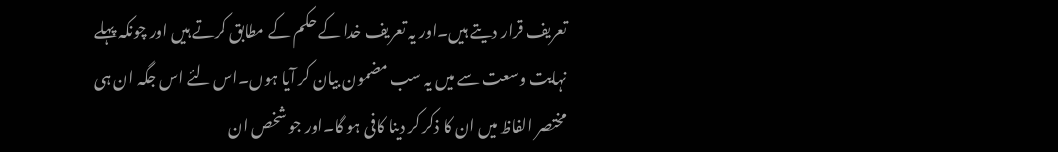تعریف قرار دیتے ہیں۔اور یہ تعریف خدا کے حکم کے مطابق کرتے ہیں اور چونکہ پہلے نہایت وسعت سے میں یہ سب مضمون بیان کر آیا ہوں۔اس لئے اس جگہ ان ہی مختصر الفاظ میں ان کا ذکر کر دینا کافی ہو گا۔اور جو شخص ان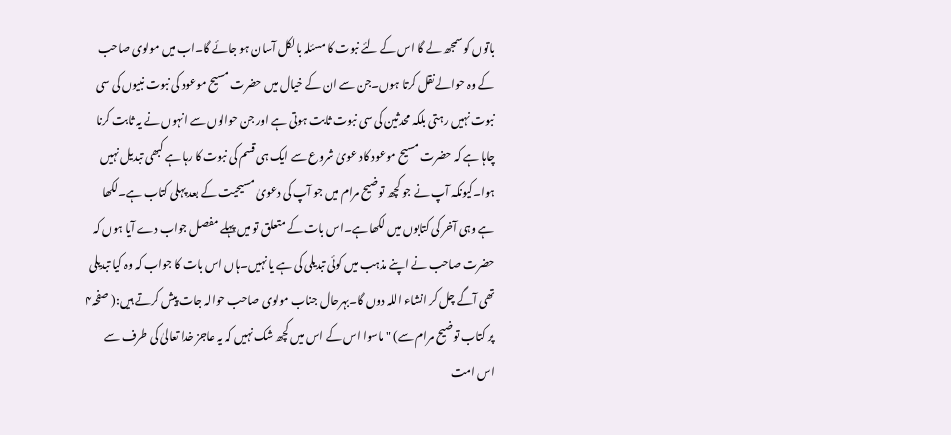باتوں کو سمجھ لے گا اس کے لئے نبوت کا مسئلہ بالکل آسان ہو جائے گا۔اب میں مولوی صاحب کے وہ حوالے نقل کرتا ہوں۔جن سے ان کے خیال میں حضرت مسیح موعود کی نبوت نبیوں کی سی نبوت نہیں رہتی بلکہ محدثین کی سی نبوت ثابت ہوتی ہے اور جن حوالوں سے انہوں نے یہ ثابت کرنا چاہا ہے کہ حضرت مسیح موعود کاد عویٰ شروع سے ایک ہی قسم کی نبوت کا رہا ہے کبھی تبدیل نہیں ہوا۔کیونکہ آپ نے جو کچھ توضیح مرام میں جو آپ کی دعویٰ مسیحیت کے بعد پہلی کتاب ہے۔لکھا ہے وہی آخر کی کتابوں میں لکھا ہے۔اس بات کے متعلق تو میں پہلے مفصل جواب دے آیا ہوں کہ حضرت صاحب نے اپنے مذہب میں کوئی تبدیلی کی ہے یا نہیں۔ہاں اس بات کا جواب کہ وہ کیا تبدیلی تھی آگے چل کر انشاء اللہ دوں گا۔بہرحال جناب مولوی صاحب حوالہ جات پیش کرتے ہیں:( صفحہ۴ پر کتاب توضیح مرام سے) " ماسوا اس کے اس میں کچھ شک نہیں کہ یہ عاجز خدا تعالیٰ کی طرف سے اس امت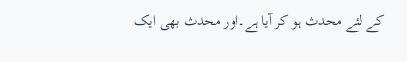کے لئے محدث ہو کر آیا ہے۔اور محدث بھی ایک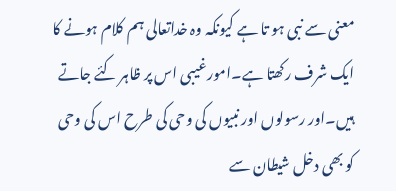معنی سے نبی ہو تا ہے کیونکہ وہ خداتعالی ہم کلام ہونے کا ایک شرف رکھتا ہے۔امورغیبی اس پر ظاہر کئے جاتے ہیں۔اور رسولوں اور نبیوں کی وحی کی طرح اس کی وحی کو بھی دخل شیطان سے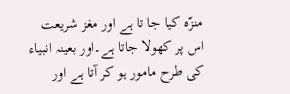منزّہ کیا جا تا ہے اور مغز شریعت اس پر کھولا جاتا ہے۔اور بعینہ انبیاء کی طرح مامور ہو کر آتا ہے اور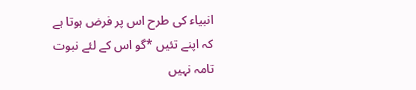انبیاء کی طرح اس پر فرض ہوتا ہے کہ اپنے تئیں *گو اس کے لئے نبوت تامہ نہیں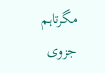مگرتاہم جزوی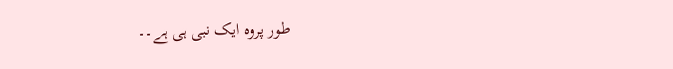طور پروه ایک نبی ہی ہے۔۔